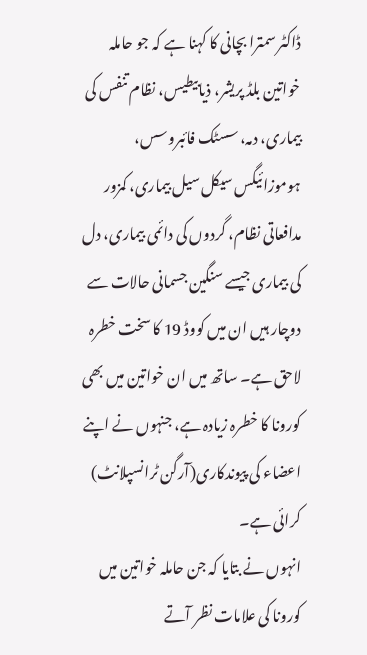ڈاکٹر سمترا بچانی کا کہنا ہے کہ جو حاملہ خواتین بلڈ پریشر، ذیابیطیس، نظام تنفس کی بیماری، دمہ، سسٹک فائبروسس، ہوموزائیگس سیکل سیل بیماری، کمزور مدافعاتی نظام، گردوں کی دائمی بیماری، دل کی بیماری جیسے سنگین جسمانی حالات سے دوچار ہیں ان میں کووڈ 19 کا سخت خطرہ لاحق ہے۔ ساتھ میں ان خواتین میں بھی کورونا کا خطرہ زیادہ ہے، جنہوں نے اپنے اعضاء کی پیوندکاری(آرگن ٹرانسپلانٹ) کرائی ہے۔
انہوں نے بتایا کہ جن حاملہ خواتین میں کورونا کی علامات نظر آتے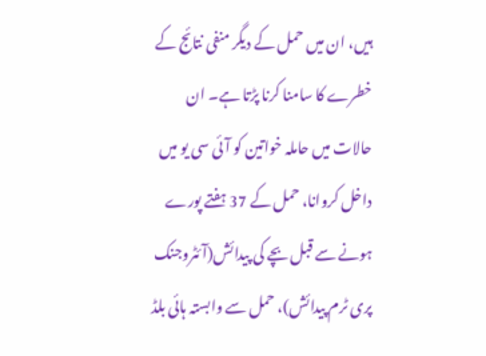ہیں، ان میں حمل کے دیگر منفی نتائج کے خطرے کا سامنا کرنا پڑتا ہے۔ ان حالات میں حاملہ خواتین کو آئی سی یو میں داخل کروانا، حمل کے 37 ہفتے پورے ہونے سے قبل بچے کی پیدائش(آئٹروجنک پری ٹرم پیدائش)، حمل سے وابستہ ہائی بلڈ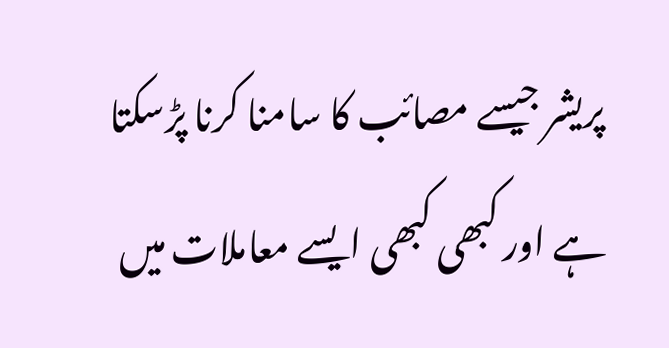پریشر جیسے مصائب کا سامنا کرنا پڑسکتا ہے اور کبھی کبھی ایسے معاملات میں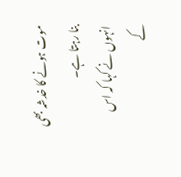موت ہونے کا خدشہ بھی بنا رہتا ہے۔
انہوں نے کہا کہ اس کے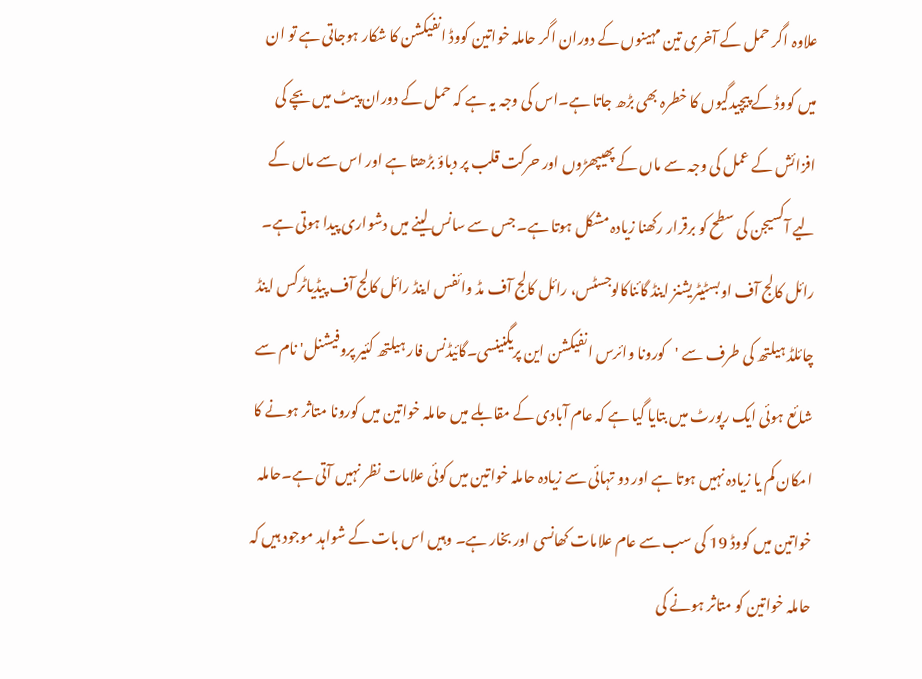علاوہ اگر حمل کے آخری تین مہینوں کے دوران اگر حاملہ خواتین کووڈ انفیکشن کا شکار ہوجاتی ہے تو ان میں کووڈ کے پیچیدگیوں کا خطرہ بھی بڑھ جاتا ہے۔اس کی وجہ یہ ہے کہ حمل کے دوران پیٹ میں بچے کی افزائش کے عمل کی وجہ سے ماں کے پھیپھڑوں اور حرکت قلب پر دباؤ بڑھتا ہے اور اس سے ماں کے لیے آکسیجن کی سطح کو برقرار رکھنا زیادہ مشکل ہوتا ہے۔ جس سے سانس لینے میں دشواری پیدا ہوتی ہے۔
رائل کالج آف اوبسٹیٹریشنز اینڈ گائناکالوجسٹس، رائل کالج آف مڈ وائفس اینڈ رائل کالج آف پیڈیاٹرکس اینڈ چائلڈ ہیلتھ کی طرف سے 'کورونا وائرس انفیکشن این پریگنینسی۔گائیڈنس فار ہیلتھ کئیر پروفیشنل' نام سے شائع ہوئی ایک رپورٹ میں بتایا گیا ہے کہ عام آبادی کے مقابلے میں حاملہ خواتین میں کورونا متاثر ہونے کا امکان کم یا زیادہ نہیں ہوتا ہے اور دو تہائی سے زیادہ حاملہ خواتین میں کوئی علامات نظر نہیں آتی ہے۔حاملہ خواتین میں کووڈ 19 کی سب سے عام علامات کھانسی اور بخار ہے۔ وہیں اس بات کے شواہد موجود ہیں کہ حاملہ خواتین کو متاثر ہونے کی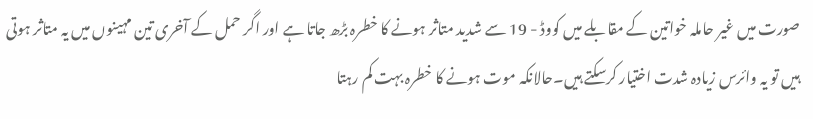صورت میں غیر حاملہ خواتین کے مقابلے میں کووڈ - 19 سے شدید متاثر ہونے کا خطرہ بڑھ جاتا ہے اور اگر حمل کے آخری تین مہینوں میں یہ متاثر ہوتی ہیں تو یہ وائرس زیادہ شدت اختیار کرسکتے ہیں۔حالانکہ موت ہونے کا خطرہ بہت کم رہتا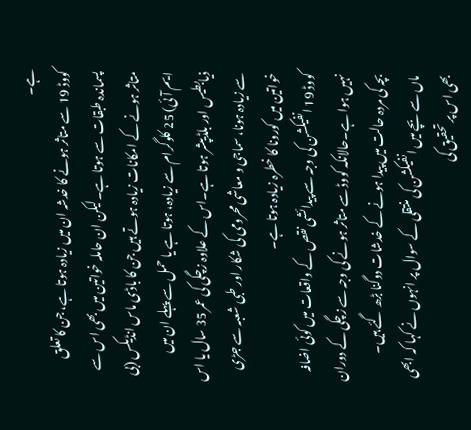ہے۔
کووڈ 19 سے متاثر ہونے کا خدشہ ان میں زیادہ ہوتا ہے، جن کا تعلق پسماندہ طبقات سے ہوتا ہے۔لیکن ان حاملہ خواتین میں بھی اس سے متاثر ہونے کے امکانات زیادہ ہوتے ہیں جن کا باڈی ماس انڈیکس (بی ایم آئی) 25 کلوگرام سے زیادہ، ہوتا ہے یا حمل سے پہلے ان میں ذیابطیس اور بلڈیپشر ہوتا ہے۔اس کے علاوہ زچگی کی عمر 35 سال یا اس سے زیادہ ہونا، سماجی و معاشی محرومی کی شکار اور طبی شعبہ سے جڑی خواتین میں کورونا کا خطرہ زیادہ ہوتا ہے۔
کووڈ 19 انفیکشن کی وجہ سے پیدائشی نقص کے واقعات میں کوئی اضافہ نہیں ہوا ہے۔حالانکہ کووڈ سے متاثر ہونے کی وجہ سے زچگی کے دوران بچہ کی مردہ حالت میں پیدا ہونے کے خدشات دوگنا بڑھ گئے ہیں۔
ماں سے بچے میں انفیکشن کی منتقلی کے سوال پر انہوں نے کہا کہ ابھی بھی اس پر تحقیق کی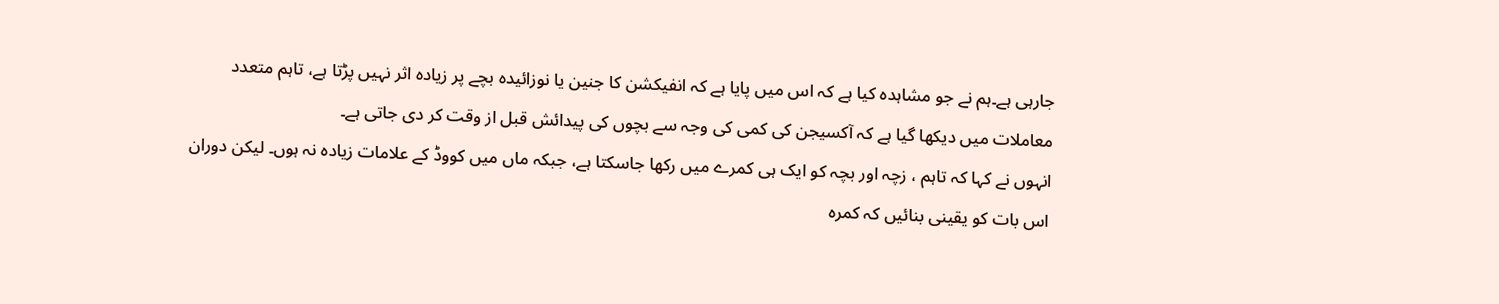جارہی ہے۔ہم نے جو مشاہدہ کیا ہے کہ اس میں پایا ہے کہ انفیکشن کا جنین یا نوزائیدہ بچے پر زیادہ اثر نہیں پڑتا ہے، تاہم متعدد معاملات میں دیکھا گیا ہے کہ آکسیجن کی کمی کی وجہ سے بچوں کی پیدائش قبل از وقت کر دی جاتی ہے۔
انہوں نے کہا کہ تاہم ، زچہ اور بچہ کو ایک ہی کمرے میں رکھا جاسکتا ہے، جبکہ ماں میں کووڈ کے علامات زیادہ نہ ہوں۔ لیکن دوران اس بات کو یقینی بنائیں کہ کمرہ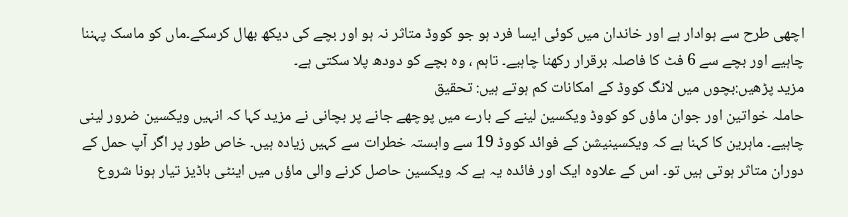اچھی طرح سے ہوادار ہے اور خاندان میں کوئی ایسا فرد ہو جو کووڈ متاثر نہ ہو اور بچے کی دیکھ بھال کرسکے۔ماں کو ماسک پہننا چاہیے اور بچے سے 6 فٹ کا فاصلہ برقرار رکھنا چاہیے۔ تاہم ، وہ بچے کو دودھ پلا سکتی ہے۔
مزید پڑھیں:بچوں میں لانگ کووڈ کے امکانات کم ہوتے ہیں: تحقیق
حاملہ خواتین اور جوان ماؤں کو کووڈ ویکسین لینے کے بارے میں پوچھے جانے پر بچانی نے مزید کہا کہ انہیں ویکسین ضرور لینی چاہیے۔ ماہرین کا کہنا ہے کہ ویکسینیشن کے فوائد کووڈ 19 سے وابستہ خطرات سے کہیں زیادہ ہیں۔ خاص طور پر اگر آپ حمل کے دوران متاثر ہوتی ہیں تو۔ اس کے علاوہ ایک اور فائدہ یہ ہے کہ ویکسین حاصل کرنے والی ماؤں میں اینٹی باڈیز تیار ہونا شروع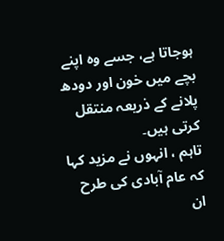ہوجاتا ہے، جسے وہ اپنے بچے میں خون اور دودھ پلانے کے ذریعہ منتقل کرتی ہیں۔
تاہم ، انہوں نے مزید کہا کہ عام آبادی کی طرح ان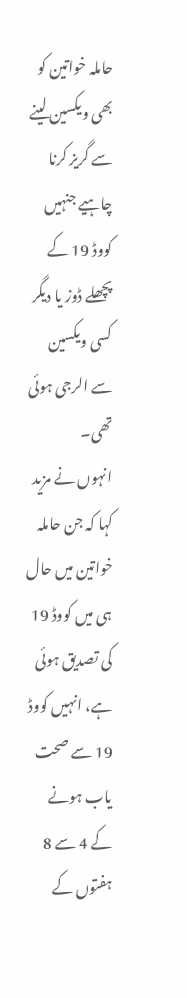حاملہ خواتین کو بھی ویکسین لینے سے گریز کرنا چاہیے جنہیں کووڈ 19 کے پچھلے ڈوز یا دیگر کسی ویکسین سے الرجی ہوئی تھی۔
انہوں نے مزید کہا کہ جن حاملہ خواتین میں حال ہی میں کووڈ 19 کی تصدیق ہوئی ہے، انہیں کووڈ 19 سے صحت یاب ہونے کے 4 سے 8 ہفتوں کے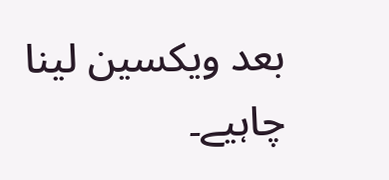بعد ویکسین لینا چاہیے۔